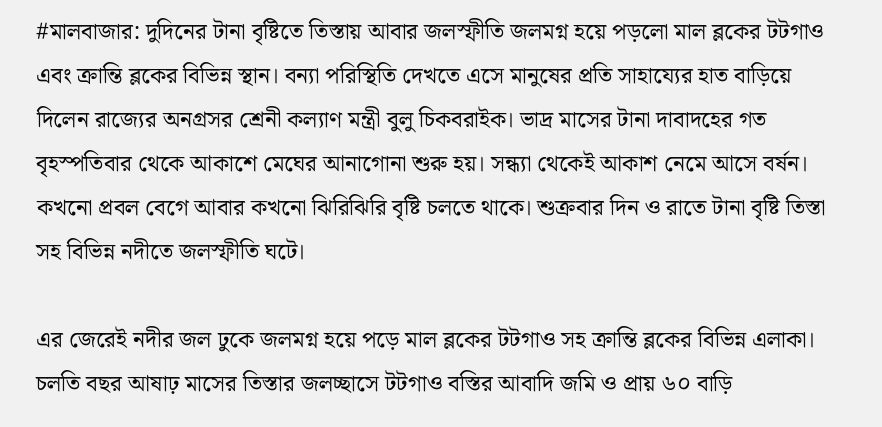#মালবাজার: দুদিনের টানা বৃষ্টিতে তিস্তায় আবার জলস্ফীতি জলমগ্ন হয়ে পড়লো মাল ব্লকের টটগাও এবং ক্রান্তি ব্লকের বিভিন্ন স্থান। বন্যা পরিস্থিতি দেখতে এসে মানুষের প্রতি সাহায্যের হাত বাড়িয়ে দিলেন রাজ্যের অনগ্রসর শ্রেনী কল্যাণ মন্ত্রী বুলু চিকবরাইক। ভাদ্র মাসের টানা দাবাদহের গত বৃহস্পতিবার থেকে আকাশে মেঘের আনাগোনা শুরু হয়। সন্ধ্যা থেকেই আকাশ নেমে আসে বর্ষন। কখনো প্রবল বেগে আবার কখনো ঝিরিঝিরি বৃষ্টি চলতে থাকে। শুক্রবার দিন ও রাতে টানা বৃষ্টি তিস্তা সহ বিভিন্ন নদীতে জলস্ফীতি ঘটে।

এর জেরেই নদীর জল ঢুকে জলমগ্ন হয়ে পড়ে মাল ব্লকের টটগাও সহ ক্রান্তি ব্লকের বিভিন্ন এলাকা। চলতি বছর আষাঢ় মাসের তিস্তার জলচ্ছাসে টটগাও বস্তির আবাদি জমি ও প্রায় ৬০ বাড়ি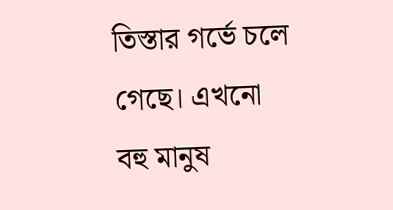তিস্তার গর্ভে চলে গেছে। এখনো বহু মানুষ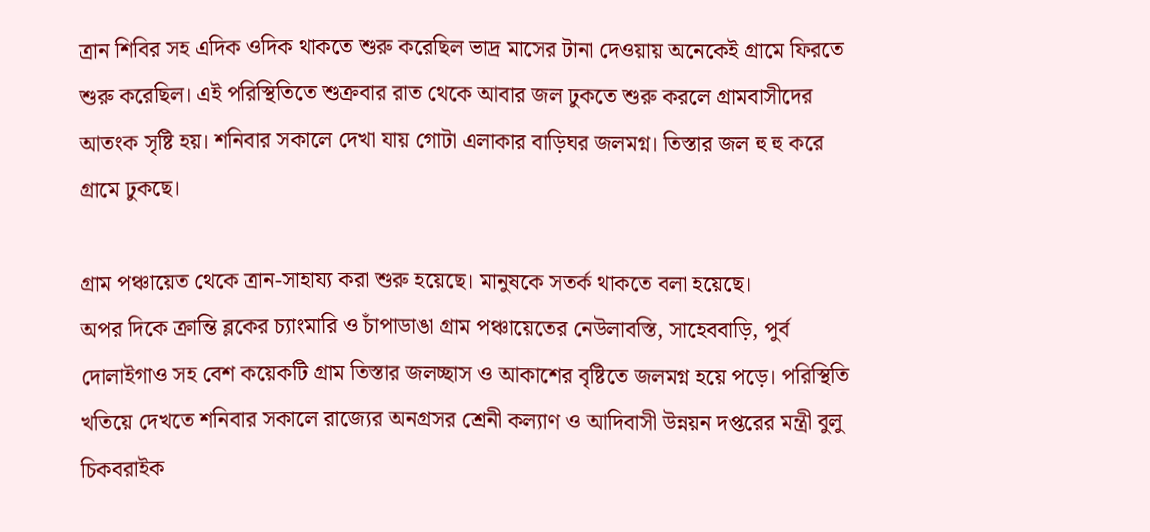ত্রান শিবির সহ এদিক ওদিক থাকতে শুরু করেছিল ভাদ্র মাসের টানা দেওয়ায় অনেকেই গ্রামে ফিরতে শুরু করেছিল। এই পরিস্থিতিতে শুক্রবার রাত থেকে আবার জল ঢুকতে শুরু করলে গ্রামবাসীদের আতংক সৃষ্টি হয়। শনিবার সকালে দেখা যায় গোটা এলাকার বাড়িঘর জলমগ্ন। তিস্তার জল হু হু করে গ্রামে ঢুকছে।

গ্রাম পঞ্চায়েত থেকে ত্রান-সাহায্য করা শুরু হয়েছে। মানুষকে সতর্ক থাকতে বলা হয়েছে।
অপর দিকে ক্রান্তি ব্লকের চ্যাংমারি ও চাঁপাডাঙা গ্রাম পঞ্চায়েতের নেউলাবস্তি, সাহেববাড়ি, পুর্ব দোলাইগাও সহ বেশ কয়েকটি গ্রাম তিস্তার জলচ্ছাস ও আকাশের বৃষ্টিতে জলমগ্ন হয়ে পড়ে। পরিস্থিতি খতিয়ে দেখতে শনিবার সকালে রাজ্যের অনগ্রসর শ্রেনী কল্যাণ ও আদিবাসী উন্নয়ন দপ্তরের মন্ত্রী বুলু চিকবরাইক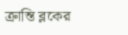ক্রান্তি ব্লকের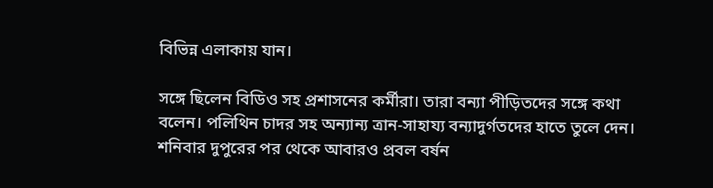বিভিন্ন এলাকায় যান।

সঙ্গে ছিলেন বিডিও সহ প্রশাসনের কর্মীরা। তারা বন্যা পীড়িতদের সঙ্গে কথা বলেন। পলিথিন চাদর সহ অন্যান্য ত্রান-সাহায্য বন্যাদুর্গতদের হাতে তুলে দেন। শনিবার দুপুরের পর থেকে আবারও প্রবল বর্ষন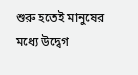শুরু হতেই মানুষের মধ্যে উদ্বেগ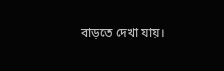বাড়তে দেখা যায়।